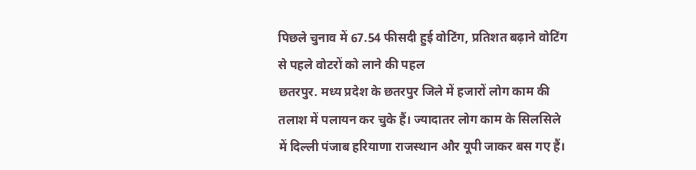पिछले चुनाव में 67.54 फीसदी हुई वोटिंग, प्रतिशत बढ़ाने वोटिंग से पहले वोटरों को लाने की पहल
छतरपुर. मध्य प्रदेश के छतरपुर जिले में हजारों लोग काम की तलाश में पलायन कर चुके हैं। ज्यादातर लोग काम के सिलसिले में दिल्ली पंजाब हरियाणा राजस्थान और यूपी जाकर बस गए हैं।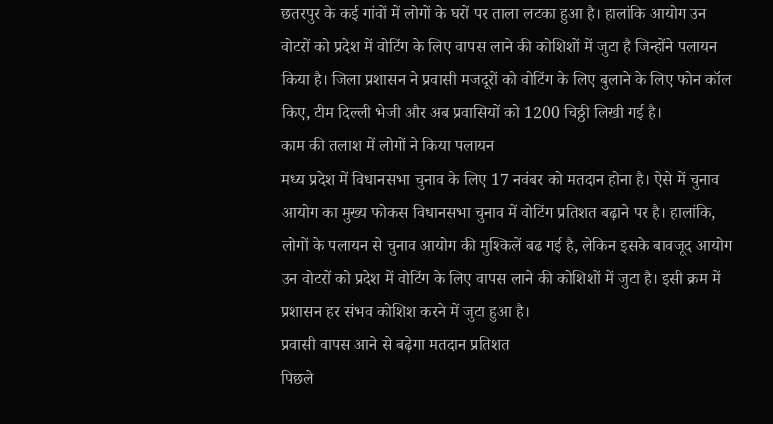छतरपुर के कई गांवों में लोगों के घरों पर ताला लटका हुआ है। हालांकि आयोग उन वोटरों को प्रदेश में वोटिंग के लिए वापस लाने की कोशिशों में जुटा है जिन्होंने पलायन किया है। जिला प्रशासन ने प्रवासी मजदूरों को वोटिंग के लिए बुलाने के लिए फोन कॉल किए, टीम दिल्ली भेजी और अब प्रवासियों को 1200 चिठ्ठी लिखी गई है।
काम की तलाश में लोगों ने किया पलायन
मध्य प्रदेश में विधानसभा चुनाव के लिए 17 नवंबर को मतदान होना है। ऐसे में चुनाव आयोग का मुख्य फोकस विधानसभा चुनाव में वोटिंग प्रतिशत बढ़ाने पर है। हालांकि, लोगों के पलायन से चुनाव आयोग की मुश्किलें बढ गई है, लेकिन इसके बावजूद आयोग उन वोटरों को प्रदेश में वोटिंग के लिए वापस लाने की कोशिशों में जुटा है। इसी क्रम में प्रशासन हर संभव कोशिश करने में जुटा हुआ है।
प्रवासी वापस आने से बढ़ेगा मतदान प्रतिशत
पिछले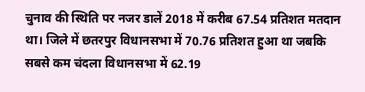चुनाव की स्थिति पर नजर डालें 2018 में करीब 67.54 प्रतिशत मतदान था। जिले में छतरपुर विधानसभा में 70.76 प्रतिशत हुआ था जबकि सबसे कम चंदला विधानसभा में 62.19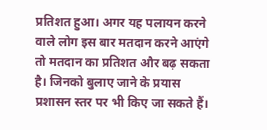प्रतिशत हुआ। अगर यह पलायन करने वाले लोग इस बार मतदान करने आएंगे तो मतदान का प्रतिशत और बढ़ सकता है। जिनको बुलाए जाने के प्रयास प्रशासन स्तर पर भी किए जा सकते हैं।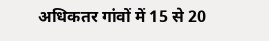अधिकतर गांवों में 15 से 20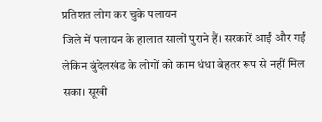प्रतिशत लोग कर चुके पलायन
जिले में पलायन के हालात सालों पुराने हैं। सरकारें आईं और गईं लेकिन बुंदेलखंड के लोगों को काम धंधा बेहतर रूप से नहीं मिल सका। सूखी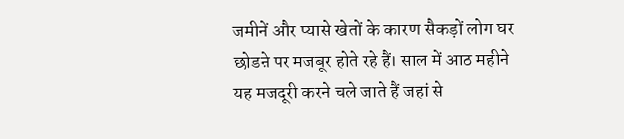जमीनें और प्यासे खेतों के कारण सैकड़ों लोग घर छोडऩे पर मजबूर होते रहे हैं। साल में आठ महीने यह मजदूरी करने चले जाते हैं जहां से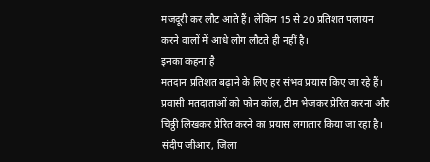मजदूरी कर लौट आते हैं। लेकिन 15 से 20 प्रतिशत पलायन करने वालों में आधे लोग लौटते ही नहीं है।
इनका कहना है
मतदान प्रतिशत बढ़ाने के लिए हर संभव प्रयास किए जा रहे हैं। प्रवासी मतदाताओं को फोन कॉल, टीम भेजकर प्रेरित करना और चिठ्ठी लिखकर प्रेरित करने का प्रयास लगातार किया जा रहा है।
संदीप जीआर, जिला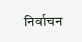निर्वाचन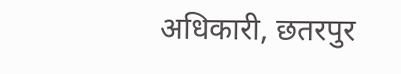अधिकारी, छतरपुर